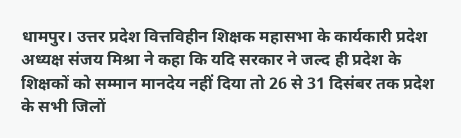धामपुर। उत्तर प्रदेश वित्तविहीन शिक्षक महासभा के कार्यकारी प्रदेश अध्यक्ष संजय मिश्रा ने कहा कि यदि सरकार ने जल्द ही प्रदेश के शिक्षकों को सम्मान मानदेय नहीं दिया तो 26 से 31 दिसंबर तक प्रदेश के सभी जिलों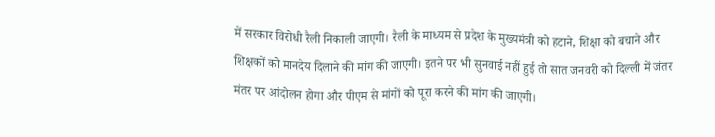में सरकार विरोधी रैली निकाली जाएगी। रैली के माध्यम से प्रदेश के मुख्यमंत्री को हटाने, शिक्षा को बचाने और शिक्षकों को मानदेय दिलाने की मांग की जाएगी। इतने पर भी सुनवाई नहीं हुई तो सात जनवरी को दिल्ली में जंतर मंतर पर आंदोलन होगा और पीएम से मांगों को पूरा करने की मांग की जाएगी।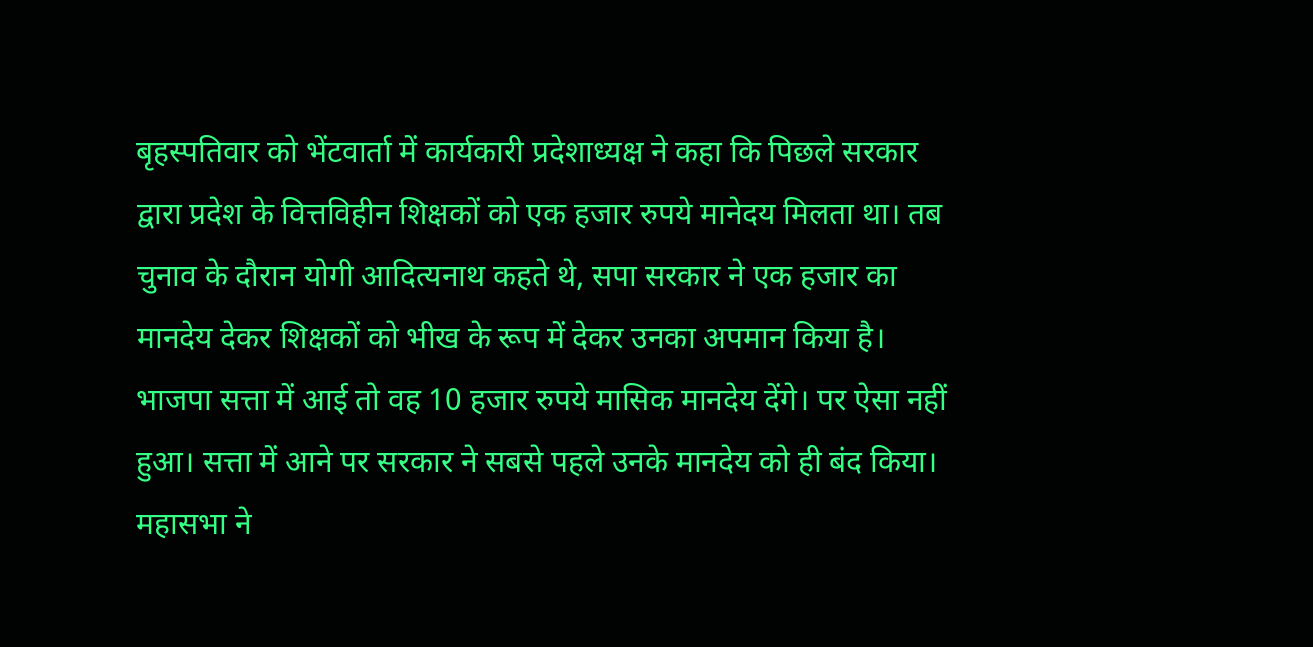बृहस्पतिवार को भेंटवार्ता में कार्यकारी प्रदेशाध्यक्ष ने कहा कि पिछले सरकार द्वारा प्रदेश के वित्तविहीन शिक्षकों को एक हजार रुपये मानेदय मिलता था। तब चुनाव के दौरान योगी आदित्यनाथ कहते थे, सपा सरकार ने एक हजार का मानदेय देकर शिक्षकों को भीख के रूप में देकर उनका अपमान किया है। भाजपा सत्ता में आई तो वह 10 हजार रुपये मासिक मानदेय देंगे। पर ऐसा नहीं हुआ। सत्ता में आने पर सरकार ने सबसे पहले उनके मानदेय को ही बंद किया। महासभा ने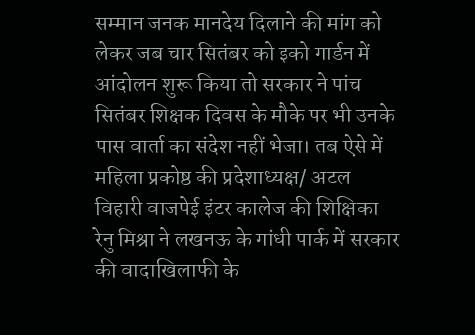सम्मान जनक मानदेय दिलाने की मांग को लेकर जब चार सितंबर को इको गार्डन में आंदोलन शुरू किया तो सरकार ने पांच सितंबर शिक्षक दिवस के मौके पर भी उनके पास वार्ता का संदेश नहीं भेजा। तब ऐसे में महिला प्रकोष्ठ की प्रदेशाध्यक्ष/ अटल विहारी वाजपेई इंटर कालेज की शिक्षिका रेनु मिश्रा ने लखनऊ के गांधी पार्क में सरकार की वादाखिलाफी के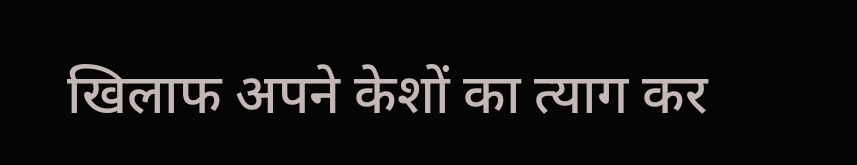खिलाफ अपने केशों का त्याग कर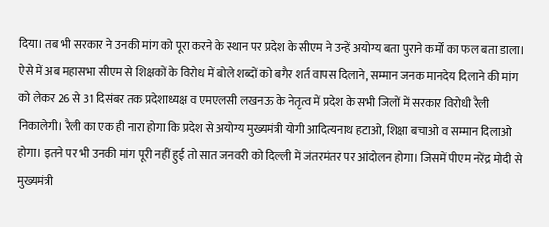दिया। तब भी सरकार ने उनकी मांग को पूरा करने के स्थान पर प्रदेश के सीएम ने उन्हें अयोग्य बता पुराने कर्मों का फल बता डाला। ऐसे में अब महासभा सीएम से शिक्षकों के विरोध में बोले शब्दों को बगैर शर्त वापस दिलाने, सम्मान जनक मानदेय दिलाने की मांग को लेकर 26 से 31 दिसंबर तक प्रदेशाध्यक्ष व एमएलसी लखनऊ के नेतृत्व में प्रदेश के सभी जिलों में सरकार विरोधी रैली निकालेगी। रैली का एक ही नारा होगा कि प्रदेश से अयोग्य मुख्यमंत्री योगी आदित्यनाथ हटाओ, शिक्षा बचाओ व सम्मान दिलाओ होगा। इतने पर भी उनकी मांग पूरी नहीं हुई तो सात जनवरी को दिल्ली में जंतरमंतर पर आंदोलन होगा। जिसमें पीएम नरेंद्र मोदी से मुख्यमंत्री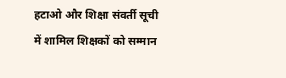हटाओ और शिक्षा संवर्ती सूची में शामिल शिक्षकों को सम्मान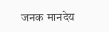जनक मानदेय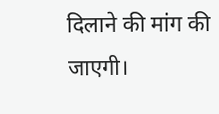दिलाने की मांग की जाएगी।